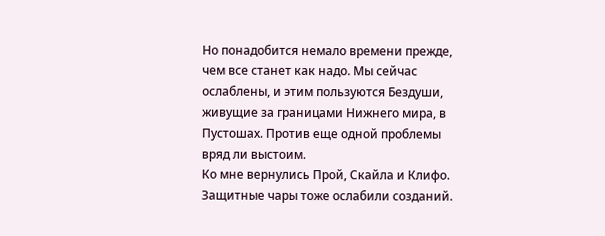Но понадобится немало времени прежде, чем все станет как надо. Мы сейчас ослаблены, и этим пользуются Бездуши, живущие за границами Нижнего мира, в Пустошах. Против еще одной проблемы вряд ли выстоим.
Ко мне вернулись Прой, Скайла и Клифо. Защитные чары тоже ослабили созданий.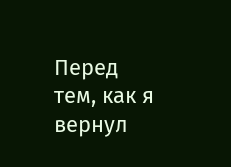Перед тем, как я вернул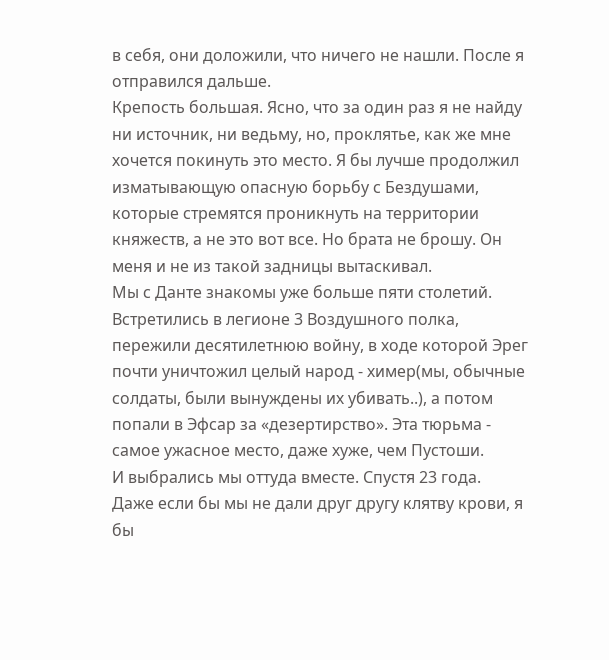в себя, они доложили, что ничего не нашли. После я отправился дальше.
Крепость большая. Ясно, что за один раз я не найду ни источник, ни ведьму, но, проклятье, как же мне хочется покинуть это место. Я бы лучше продолжил изматывающую опасную борьбу с Бездушами, которые стремятся проникнуть на территории княжеств, а не это вот все. Но брата не брошу. Он меня и не из такой задницы вытаскивал.
Мы с Данте знакомы уже больше пяти столетий. Встретились в легионе 3 Воздушного полка, пережили десятилетнюю войну, в ходе которой Эрег почти уничтожил целый народ - химер(мы, обычные солдаты, были вынуждены их убивать..), а потом попали в Эфсар за «дезертирство». Эта тюрьма - самое ужасное место, даже хуже, чем Пустоши.
И выбрались мы оттуда вместе. Спустя 23 года.
Даже если бы мы не дали друг другу клятву крови, я бы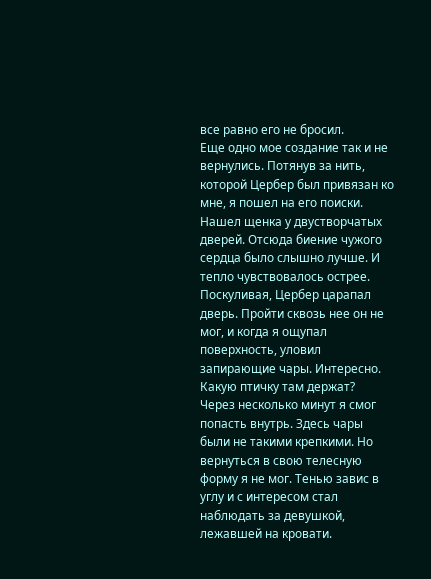все равно его не бросил.
Еще одно мое создание так и не вернулись. Потянув за нить, которой Цербер был привязан ко мне, я пошел на его поиски. Нашел щенка у двустворчатых дверей. Отсюда биение чужого сердца было слышно лучше. И тепло чувствовалось острее.
Поскуливая, Цербер царапал дверь. Пройти сквозь нее он не мог, и когда я ощупал поверхность, уловил запирающие чары. Интересно. Какую птичку там держат?
Через несколько минут я смог попасть внутрь. Здесь чары были не такими крепкими. Но вернуться в свою телесную форму я не мог. Тенью завис в углу и с интересом стал наблюдать за девушкой, лежавшей на кровати.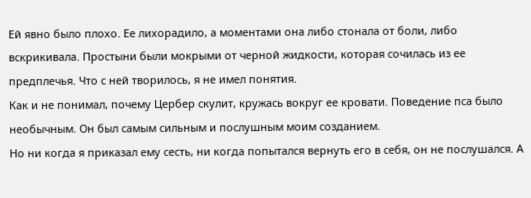Ей явно было плохо. Ее лихорадило, а моментами она либо стонала от боли, либо вскрикивала. Простыни были мокрыми от черной жидкости, которая сочилась из ее предплечья. Что с ней творилось, я не имел понятия.
Как и не понимал, почему Цербер скулит, кружась вокруг ее кровати. Поведение пса было необычным. Он был самым сильным и послушным моим созданием.
Но ни когда я приказал ему сесть, ни когда попытался вернуть его в себя, он не послушался. А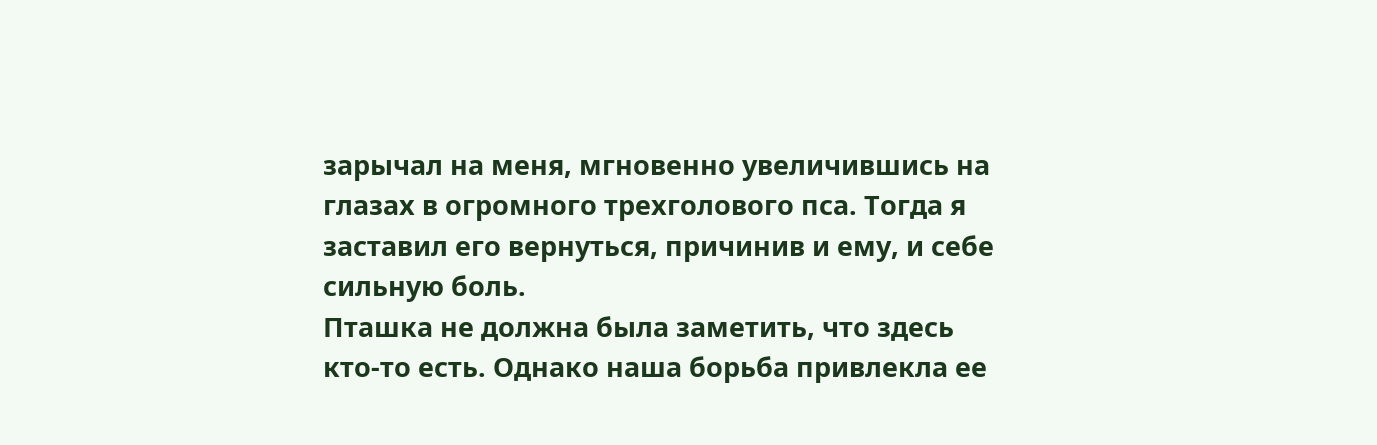зарычал на меня, мгновенно увеличившись на глазах в огромного трехголового пса. Тогда я заставил его вернуться, причинив и ему, и себе сильную боль.
Пташка не должна была заметить, что здесь кто-то есть. Однако наша борьба привлекла ее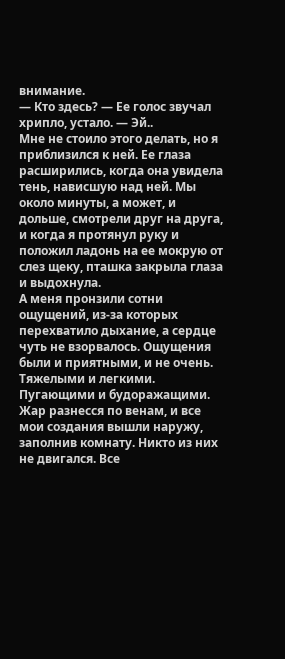внимание.
— Кто здесь? — Ее голос звучал хрипло, устало. — Эй..
Мне не стоило этого делать, но я приблизился к ней. Ее глаза расширились, когда она увидела тень, нависшую над ней. Мы около минуты, а может, и дольше, смотрели друг на друга, и когда я протянул руку и положил ладонь на ее мокрую от слез щеку, пташка закрыла глаза и выдохнула.
А меня пронзили сотни ощущений, из-за которых перехватило дыхание, а сердце чуть не взорвалось. Ощущения были и приятными, и не очень. Тяжелыми и легкими. Пугающими и будоражащими.
Жар разнесся по венам, и все мои создания вышли наружу, заполнив комнату. Никто из них не двигался. Все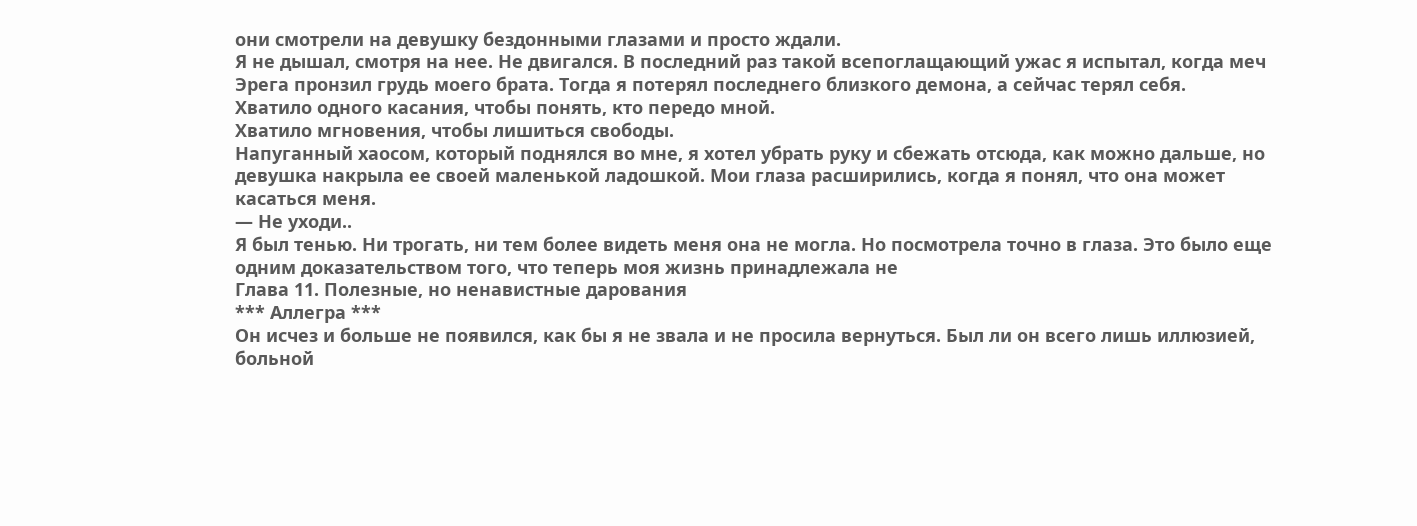они смотрели на девушку бездонными глазами и просто ждали.
Я не дышал, смотря на нее. Не двигался. В последний раз такой всепоглащающий ужас я испытал, когда меч Эрега пронзил грудь моего брата. Тогда я потерял последнего близкого демона, а сейчас терял себя.
Хватило одного касания, чтобы понять, кто передо мной.
Хватило мгновения, чтобы лишиться свободы.
Напуганный хаосом, который поднялся во мне, я хотел убрать руку и сбежать отсюда, как можно дальше, но девушка накрыла ее своей маленькой ладошкой. Мои глаза расширились, когда я понял, что она может касаться меня.
— Не уходи..
Я был тенью. Ни трогать, ни тем более видеть меня она не могла. Но посмотрела точно в глаза. Это было еще одним доказательством того, что теперь моя жизнь принадлежала не
Глава 11. Полезные, но ненавистные дарования
*** Аллегра ***
Он исчез и больше не появился, как бы я не звала и не просила вернуться. Был ли он всего лишь иллюзией, больной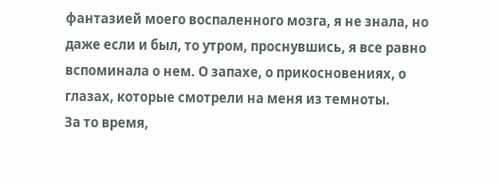фантазией моего воспаленного мозга, я не знала, но даже если и был, то утром, проснувшись, я все равно вспоминала о нем. О запахе, о прикосновениях, о глазах, которые смотрели на меня из темноты.
За то время,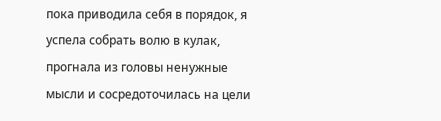пока приводила себя в порядок, я успела собрать волю в кулак, прогнала из головы ненужные мысли и сосредоточилась на цели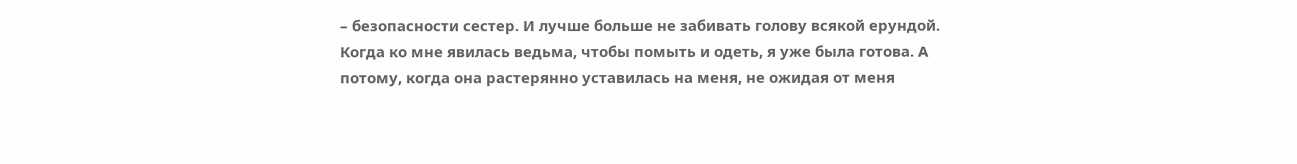– безопасности сестер. И лучше больше не забивать голову всякой ерундой.
Когда ко мне явилась ведьма, чтобы помыть и одеть, я уже была готова. А потому, когда она растерянно уставилась на меня, не ожидая от меня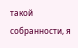такой собранности, я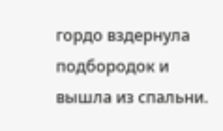гордо вздернула подбородок и вышла из спальни.